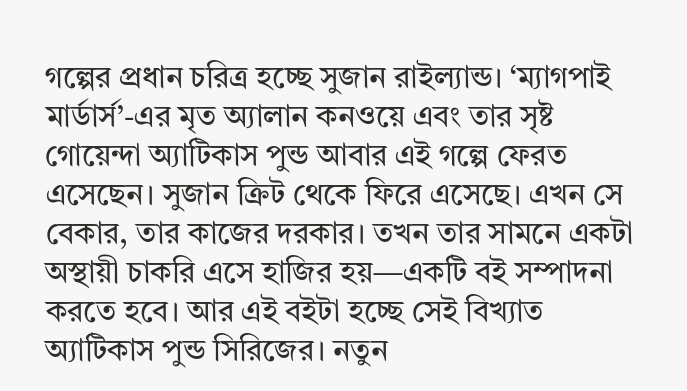গল্পের প্রধান চরিত্র হচ্ছে সুজান রাইল্যান্ড। ‘ম্যাগপাই মার্ডার্স’-এর মৃত অ্যালান কনওয়ে এবং তার সৃষ্ট গোয়েন্দা অ্যাটিকাস পুন্ড আবার এই গল্পে ফেরত এসেছেন। সুজান ক্রিট থেকে ফিরে এসেছে। এখন সে বেকার, তার কাজের দরকার। তখন তার সামনে একটা অস্থায়ী চাকরি এসে হাজির হয়—একটি বই সম্পাদনা করতে হবে। আর এই বইটা হচ্ছে সেই বিখ্যাত অ্যাটিকাস পুন্ড সিরিজের। নতুন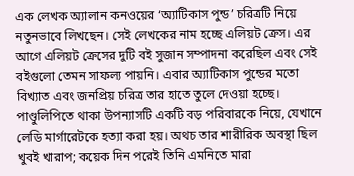এক লেখক অ্যালান কনওয়ের ‘অ্যাটিকাস পুন্ড’ চরিত্রটি নিয়ে নতুনভাবে লিখছেন। সেই লেখকের নাম হচ্ছে এলিয়ট ক্রেস। এর আগে এলিয়ট ক্রেসের দুটি বই সুজান সম্পাদনা করেছিল এবং সেই বইগুলো তেমন সাফল্য পায়নি। এবার অ্যাটিকাস পুন্ডের মতো বিখ্যাত এবং জনপ্রিয় চরিত্র তার হাতে তুলে দেওয়া হচ্ছে।
পাণ্ডুলিপিতে থাকা উপন্যাসটি একটি বড় পরিবারকে নিয়ে, যেখানে লেডি মার্গারেটকে হত্যা করা হয়। অথচ তার শারীরিক অবস্থা ছিল খুবই খারাপ; কয়েক দিন পরেই তিনি এমনিতে মারা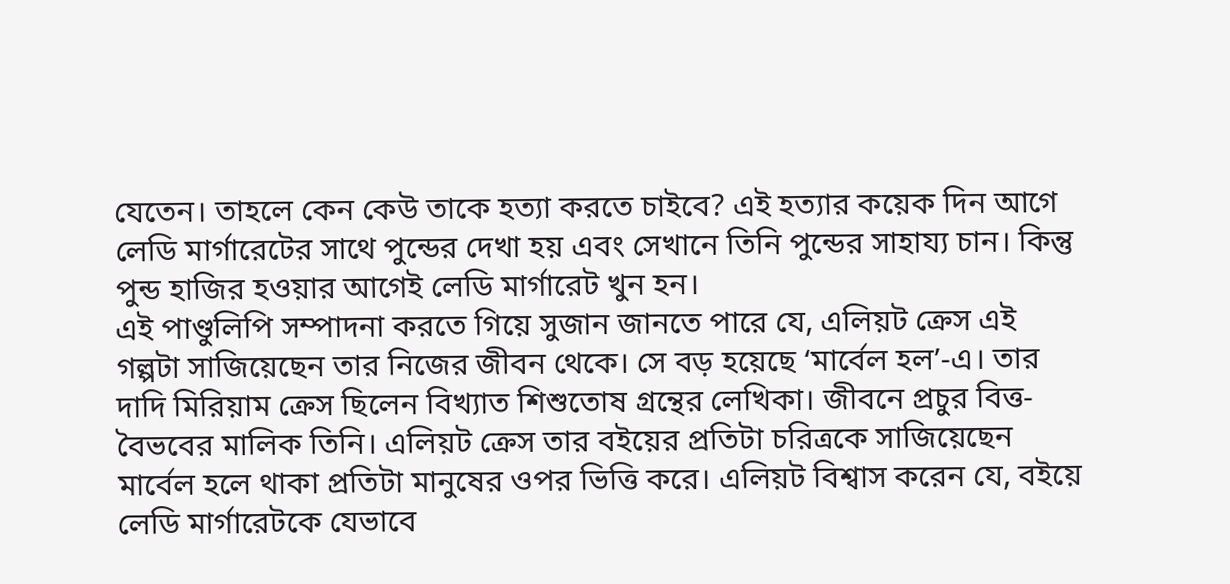যেতেন। তাহলে কেন কেউ তাকে হত্যা করতে চাইবে? এই হত্যার কয়েক দিন আগে লেডি মার্গারেটের সাথে পুন্ডের দেখা হয় এবং সেখানে তিনি পুন্ডের সাহায্য চান। কিন্তু পুন্ড হাজির হওয়ার আগেই লেডি মার্গারেট খুন হন।
এই পাণ্ডুলিপি সম্পাদনা করতে গিয়ে সুজান জানতে পারে যে, এলিয়ট ক্রেস এই গল্পটা সাজিয়েছেন তার নিজের জীবন থেকে। সে বড় হয়েছে ‘মার্বেল হল’-এ। তার দাদি মিরিয়াম ক্রেস ছিলেন বিখ্যাত শিশুতোষ গ্রন্থের লেখিকা। জীবনে প্রচুর বিত্ত-বৈভবের মালিক তিনি। এলিয়ট ক্রেস তার বইয়ের প্রতিটা চরিত্রকে সাজিয়েছেন মার্বেল হলে থাকা প্রতিটা মানুষের ওপর ভিত্তি করে। এলিয়ট বিশ্বাস করেন যে, বইয়ে লেডি মার্গারেটকে যেভাবে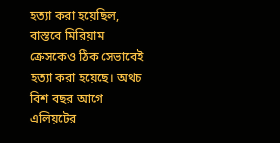হত্যা করা হয়েছিল, বাস্তবে মিরিয়াম ক্রেসকেও ঠিক সেভাবেই হত্যা করা হয়েছে। অথচ বিশ বছর আগে এলিয়টের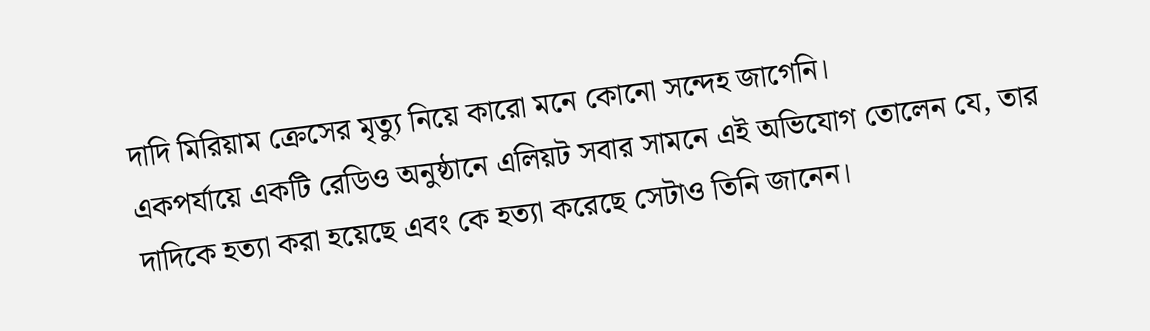দাদি মিরিয়াম ক্রেসের মৃত্যু নিয়ে কারো মনে কোনো সন্দেহ জাগেনি।
একপর্যায়ে একটি রেডিও অনুষ্ঠানে এলিয়ট সবার সামনে এই অভিযোগ তোলেন যে, তার দাদিকে হত্যা করা হয়েছে এবং কে হত্যা করেছে সেটাও তিনি জানেন।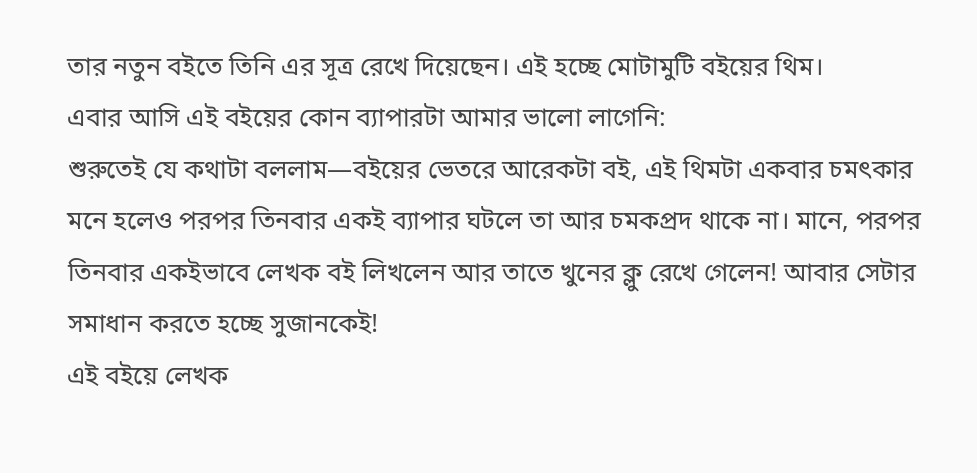তার নতুন বইতে তিনি এর সূত্র রেখে দিয়েছেন। এই হচ্ছে মোটামুটি বইয়ের থিম।
এবার আসি এই বইয়ের কোন ব্যাপারটা আমার ভালো লাগেনি:
শুরুতেই যে কথাটা বললাম—বইয়ের ভেতরে আরেকটা বই, এই থিমটা একবার চমৎকার মনে হলেও পরপর তিনবার একই ব্যাপার ঘটলে তা আর চমকপ্রদ থাকে না। মানে, পরপর তিনবার একইভাবে লেখক বই লিখলেন আর তাতে খুনের ক্লু রেখে গেলেন! আবার সেটার সমাধান করতে হচ্ছে সুজানকেই!
এই বইয়ে লেখক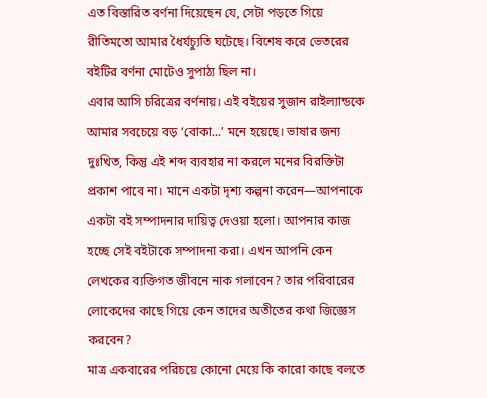এত বিস্তারিত বর্ণনা দিয়েছেন যে, সেটা পড়তে গিয়ে রীতিমতো আমার ধৈর্যচ্যুতি ঘটেছে। বিশেষ করে ভেতরের বইটির বর্ণনা মোটেও সুপাঠ্য ছিল না।
এবার আসি চরিত্রের বর্ণনায়। এই বইয়ের সুজান রাইল্যান্ডকে আমার সবচেয়ে বড় ‘বোকা...’ মনে হয়েছে। ভাষার জন্য দুঃখিত, কিন্তু এই শব্দ ব্যবহার না করলে মনের বিরক্তিটা প্রকাশ পাবে না। মানে একটা দৃশ্য কল্পনা করেন—আপনাকে একটা বই সম্পাদনার দায়িত্ব দেওয়া হলো। আপনার কাজ হচ্ছে সেই বইটাকে সম্পাদনা করা। এখন আপনি কেন লেখকের ব্যক্তিগত জীবনে নাক গলাবেন? তার পরিবারের লোকেদের কাছে গিয়ে কেন তাদের অতীতের কথা জিজ্ঞেস করবেন?
মাত্র একবারের পরিচয়ে কোনো মেয়ে কি কারো কাছে বলতে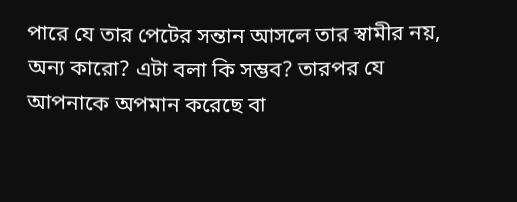পারে যে তার পেটের সন্তান আসলে তার স্বামীর নয়, অন্য কারো? এটা বলা কি সম্ভব? তারপর যে আপনাকে অপমান করেছে বা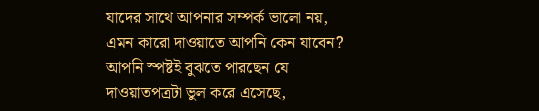যাদের সাথে আপনার সম্পর্ক ভালো নয়, এমন কারো দাওয়াতে আপনি কেন যাবেন? আপনি স্পষ্টই বুঝতে পারছেন যে দাওয়াতপত্রটা ভুল করে এসেছে,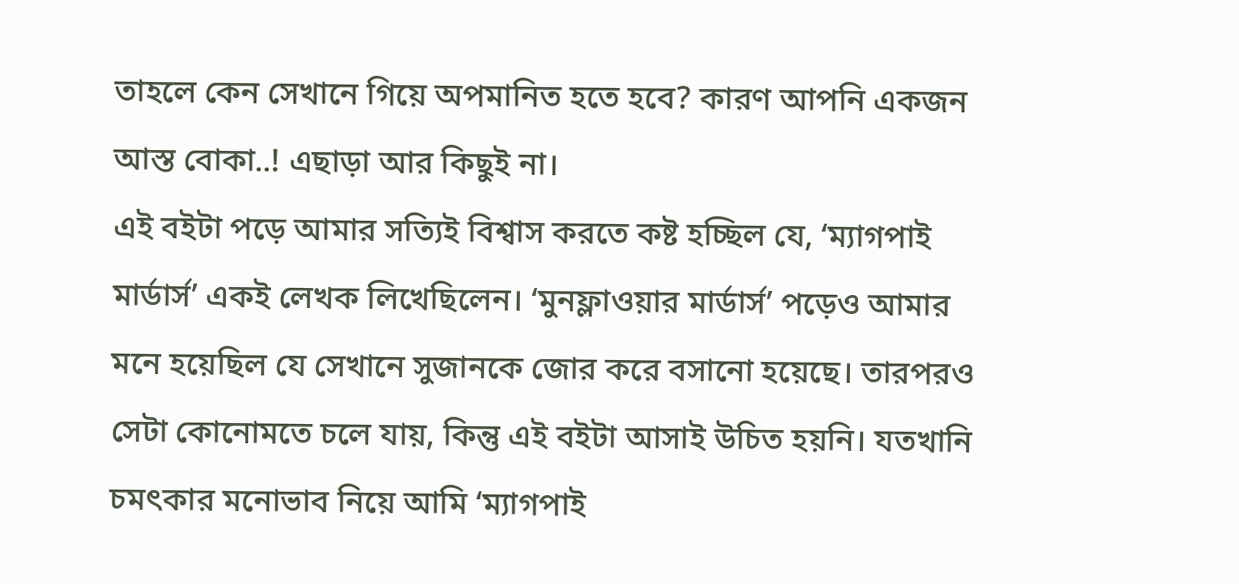তাহলে কেন সেখানে গিয়ে অপমানিত হতে হবে? কারণ আপনি একজন আস্ত বোকা..! এছাড়া আর কিছুই না।
এই বইটা পড়ে আমার সত্যিই বিশ্বাস করতে কষ্ট হচ্ছিল যে, ‘ম্যাগপাই মার্ডার্স’ একই লেখক লিখেছিলেন। ‘মুনফ্লাওয়ার মার্ডার্স’ পড়েও আমার মনে হয়েছিল যে সেখানে সুজানকে জোর করে বসানো হয়েছে। তারপরও সেটা কোনোমতে চলে যায়, কিন্তু এই বইটা আসাই উচিত হয়নি। যতখানি চমৎকার মনোভাব নিয়ে আমি ‘ম্যাগপাই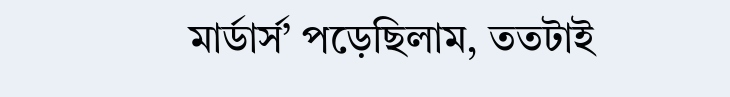মার্ডার্স’ পড়েছিলাম, ততটাই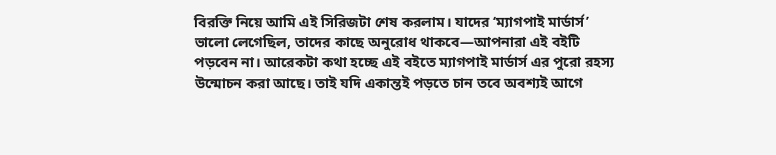বিরক্তি নিয়ে আমি এই সিরিজটা শেষ করলাম। যাদের ‘ম্যাগপাই মার্ডার্স’ ভালো লেগেছিল, তাদের কাছে অনুরোধ থাকবে—আপনারা এই বইটি পড়বেন না। আরেকটা কথা হচ্ছে এই বইতে ম্যাগপাই মার্ডার্স এর পুরো রহস্য উন্মোচন করা আছে। তাই যদি একান্তই পড়তে চান তবে অবশ্যই আগে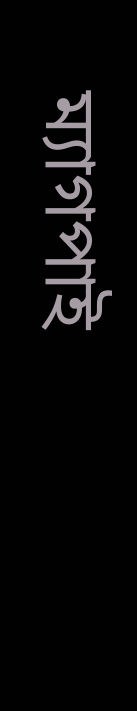ম্যাগপাই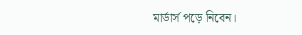মার্ডার্স পড়ে নিবেন।